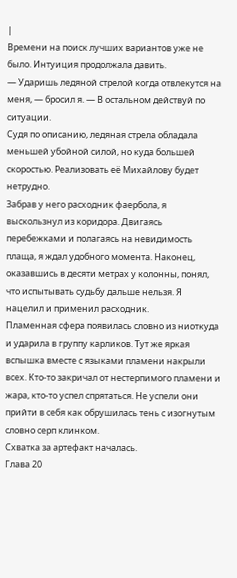|
Времени на поиск лучших вариантов уже не было. Интуиция продолжала давить.
— Ударишь ледяной стрелой когда отвлекутся на меня, — бросил я. — В остальном действуй по ситуации.
Судя по описанию, ледяная стрела обладала меньшей убойной силой, но куда большей скоростью. Реализовать её Михайлову будет нетрудно.
Забрав у него расходник фаербола, я выскользнул из коридора. Двигаясь перебежками и полагаясь на невидимость плаща, я ждал удобного момента. Наконец, оказавшись в десяти метрах у колонны, понял, что испытывать судьбу дальше нельзя. Я нацелил и применил расходник.
Пламенная сфера появилась словно из ниоткуда и ударила в группу карликов. Тут же яркая вспышка вместе с языками пламени накрыли всех. Кто-то закричал от нестерпимого пламени и жара, кто-то успел спрятаться. Не успели они прийти в себя как обрушилась тень с изогнутым словно серп клинком.
Схватка за артефакт началась.
Глава 20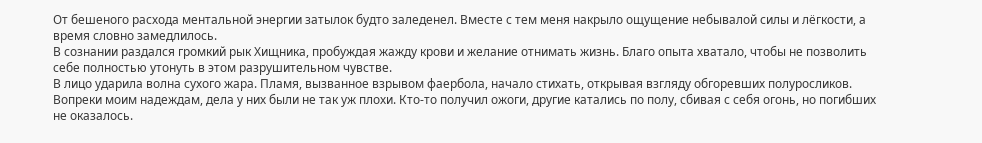От бешеного расхода ментальной энергии затылок будто заледенел. Вместе с тем меня накрыло ощущение небывалой силы и лёгкости, а время словно замедлилось.
В сознании раздался громкий рык Хищника, пробуждая жажду крови и желание отнимать жизнь. Благо опыта хватало, чтобы не позволить себе полностью утонуть в этом разрушительном чувстве.
В лицо ударила волна сухого жара. Пламя, вызванное взрывом фаербола, начало стихать, открывая взгляду обгоревших полуросликов. Вопреки моим надеждам, дела у них были не так уж плохи. Кто-то получил ожоги, другие катались по полу, сбивая с себя огонь, но погибших не оказалось.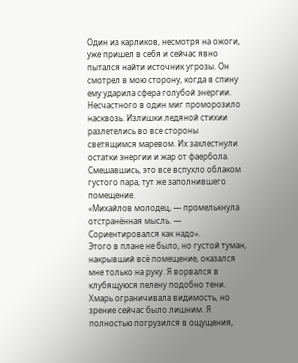Один из карликов, несмотря на ожоги, уже пришел в себя и сейчас явно пытался найти источник угрозы. Он смотрел в мою сторону, когда в спину ему ударила сфера голубой энергии.
Несчастного в один миг проморозило насквозь. Излишки ледяной стихии разлетелись во все стороны светящимся маревом. Их захлестнули остатки энергии и жар от фаербола. Смешавшись, это все вспухло облаком густого пара, тут же заполнившего помещение.
«Михайлов молодец, — промелькнула отстранённая мысль. — Сориентировался как надо».
Этого в плане не было, но густой туман, накрывший всё помещение, оказался мне только на руку. Я ворвался в клубящуюся пелену подобно тени. Хмарь ограничивала видимость, но зрение сейчас было лишним. Я полностью погрузился в ощущения,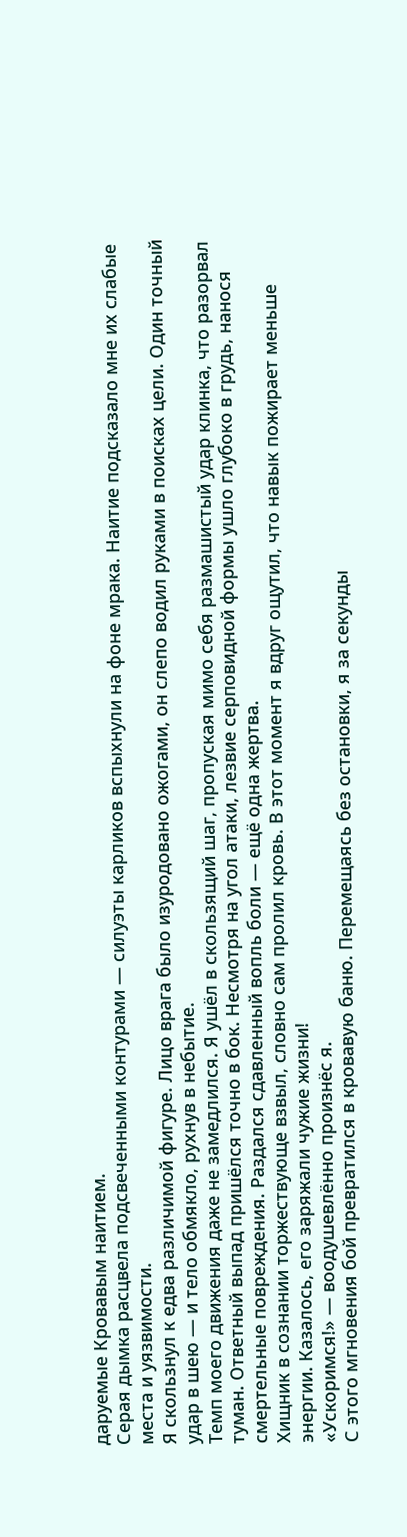даруемые Кровавым наитием.
Серая дымка расцвела подсвеченными контурами — силуэты карликов вспыхнули на фоне мрака. Наитие подсказало мне их слабые места и уязвимости.
Я скользнул к едва различимой фигуре. Лицо врага было изуродовано ожогами, он слепо водил руками в поисках цели. Один точный удар в шею — и тело обмякло, рухнув в небытие.
Темп моего движения даже не замедлился. Я ушёл в скользящий шаг, пропуская мимо себя размашистый удар клинка, что разорвал туман. Ответный выпад пришёлся точно в бок. Несмотря на угол атаки, лезвие серповидной формы ушло глубоко в грудь, нанося смертельные повреждения. Раздался сдавленный вопль боли — ещё одна жертва.
Хищник в сознании торжествующе взвыл, словно сам пролил кровь. В этот момент я вдруг ощутил, что навык пожирает меньше энергии. Казалось, его заряжали чужие жизни!
«Ускоримся!» — воодушевлённо произнёс я.
С этого мгновения бой превратился в кровавую баню. Перемещаясь без остановки, я за секунды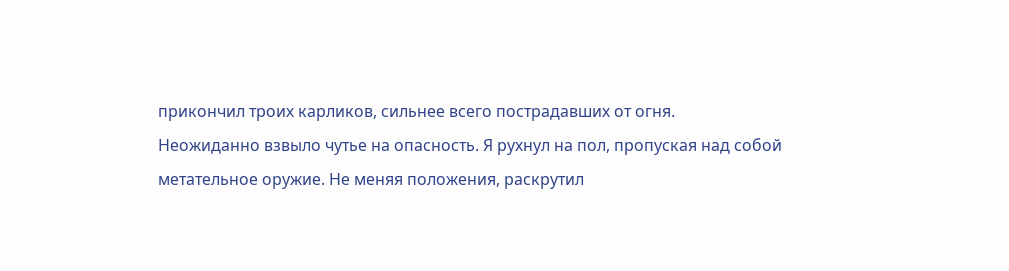прикончил троих карликов, сильнее всего пострадавших от огня.
Неожиданно взвыло чутье на опасность. Я рухнул на пол, пропуская над собой метательное оружие. Не меняя положения, раскрутил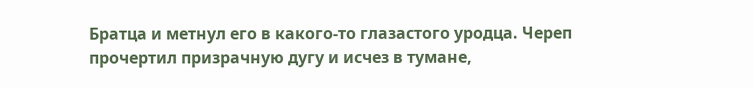Братца и метнул его в какого-то глазастого уродца. Череп прочертил призрачную дугу и исчез в тумане,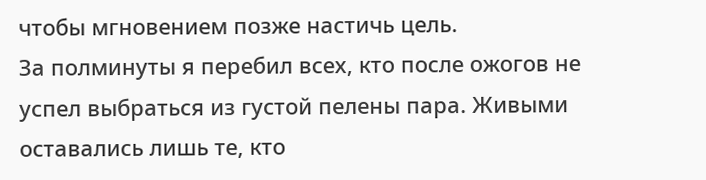чтобы мгновением позже настичь цель.
За полминуты я перебил всех, кто после ожогов не успел выбраться из густой пелены пара. Живыми оставались лишь те, кто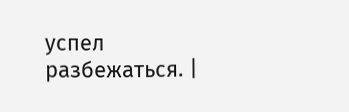успел разбежаться. |